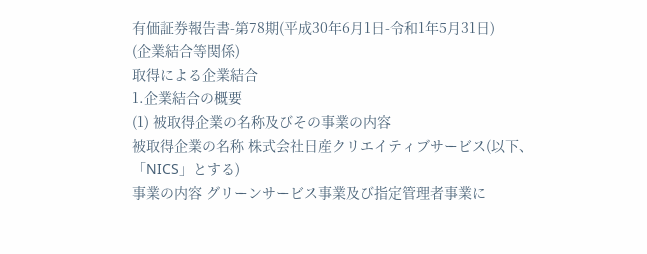有価証券報告書-第78期(平成30年6月1日-令和1年5月31日)
(企業結合等関係)
取得による企業結合
1.企業結合の概要
(1) 被取得企業の名称及びその事業の内容
被取得企業の名称 株式会社日産クリエイティブサービス(以下、「NICS」とする)
事業の内容 グリーンサービス事業及び指定管理者事業に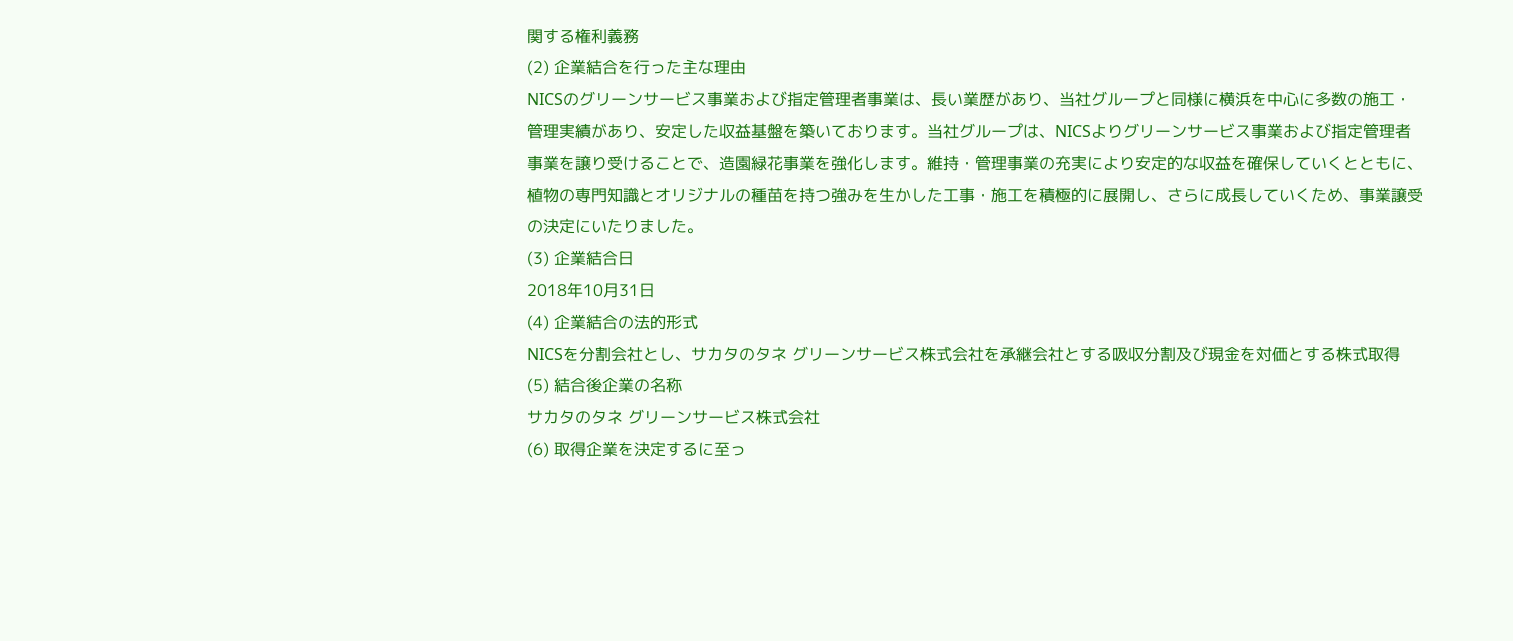関する権利義務
(2) 企業結合を行った主な理由
NICSのグリーンサービス事業および指定管理者事業は、長い業歴があり、当社グループと同様に横浜を中心に多数の施工・管理実績があり、安定した収益基盤を築いております。当社グループは、NICSよりグリーンサービス事業および指定管理者事業を譲り受けることで、造園緑花事業を強化します。維持・管理事業の充実により安定的な収益を確保していくとともに、植物の専門知識とオリジナルの種苗を持つ強みを生かした工事・施工を積極的に展開し、さらに成長していくため、事業譲受の決定にいたりました。
(3) 企業結合日
2018年10月31日
(4) 企業結合の法的形式
NICSを分割会社とし、サカタのタネ グリーンサービス株式会社を承継会社とする吸収分割及び現金を対価とする株式取得
(5) 結合後企業の名称
サカタのタネ グリーンサービス株式会社
(6) 取得企業を決定するに至っ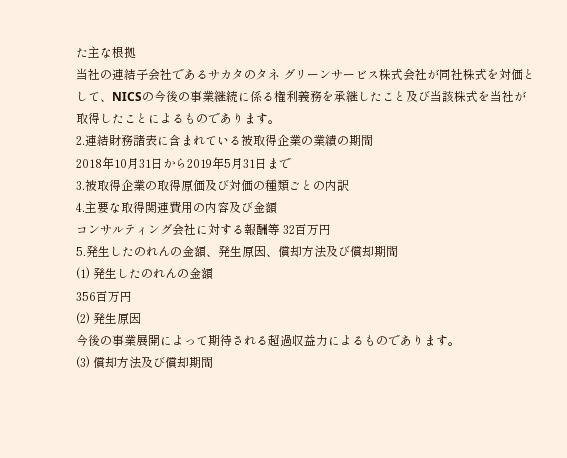た主な根拠
当社の連結子会社であるサカタのタネ グリーンサービス株式会社が同社株式を対価として、NICSの今後の事業継続に係る権利義務を承継したこと及び当該株式を当社が取得したことによるものであります。
2.連結財務諸表に含まれている被取得企業の業績の期間
2018年10月31日から2019年5月31日まで
3.被取得企業の取得原価及び対価の種類ごとの内訳
4.主要な取得関連費用の内容及び金額
コンサルティング会社に対する報酬等 32百万円
5.発生したのれんの金額、発生原因、償却方法及び償却期間
(1) 発生したのれんの金額
356百万円
(2) 発生原因
今後の事業展開によって期待される超過収益力によるものであります。
(3) 償却方法及び償却期間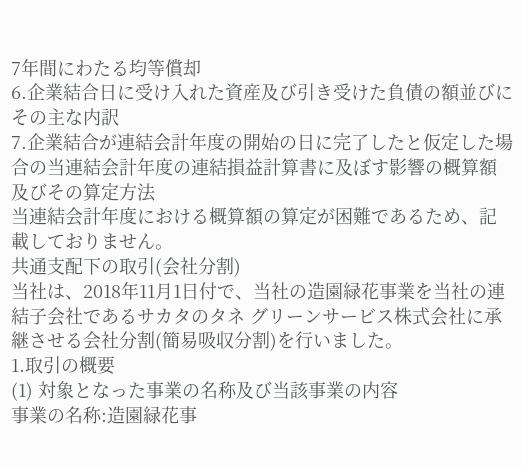7年間にわたる均等償却
6.企業結合日に受け入れた資産及び引き受けた負債の額並びにその主な内訳
7.企業結合が連結会計年度の開始の日に完了したと仮定した場合の当連結会計年度の連結損益計算書に及ぼす影響の概算額及びその算定方法
当連結会計年度における概算額の算定が困難であるため、記載しておりません。
共通支配下の取引(会社分割)
当社は、2018年11月1日付で、当社の造園緑花事業を当社の連結子会社であるサカタのタネ グリーンサービス株式会社に承継させる会社分割(簡易吸収分割)を行いました。
1.取引の概要
(1) 対象となった事業の名称及び当該事業の内容
事業の名称:造園緑花事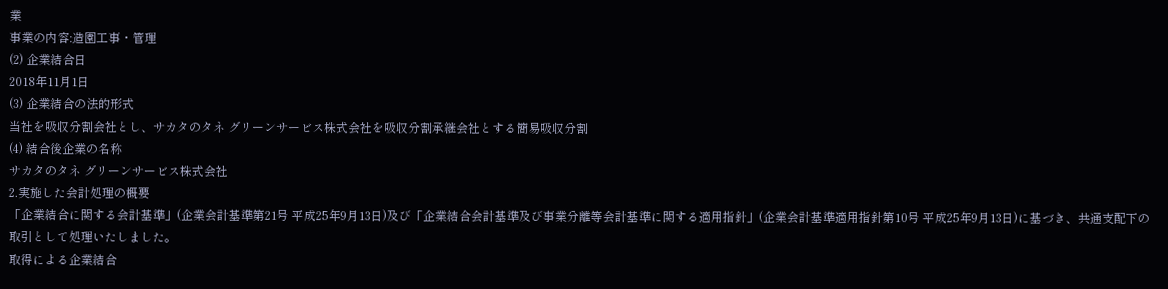業
事業の内容:造園工事・管理
(2) 企業結合日
2018年11月1日
(3) 企業結合の法的形式
当社を吸収分割会社とし、サカタのタネ グリーンサービス株式会社を吸収分割承継会社とする簡易吸収分割
(4) 結合後企業の名称
サカタのタネ グリーンサービス株式会社
2.実施した会計処理の概要
「企業結合に関する会計基準」(企業会計基準第21号 平成25年9月13日)及び「企業結合会計基準及び事業分離等会計基準に関する適用指針」(企業会計基準適用指針第10号 平成25年9月13日)に基づき、共通支配下の取引として処理いたしました。
取得による企業結合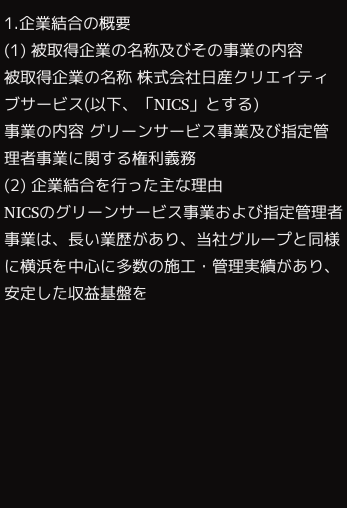1.企業結合の概要
(1) 被取得企業の名称及びその事業の内容
被取得企業の名称 株式会社日産クリエイティブサービス(以下、「NICS」とする)
事業の内容 グリーンサービス事業及び指定管理者事業に関する権利義務
(2) 企業結合を行った主な理由
NICSのグリーンサービス事業および指定管理者事業は、長い業歴があり、当社グループと同様に横浜を中心に多数の施工・管理実績があり、安定した収益基盤を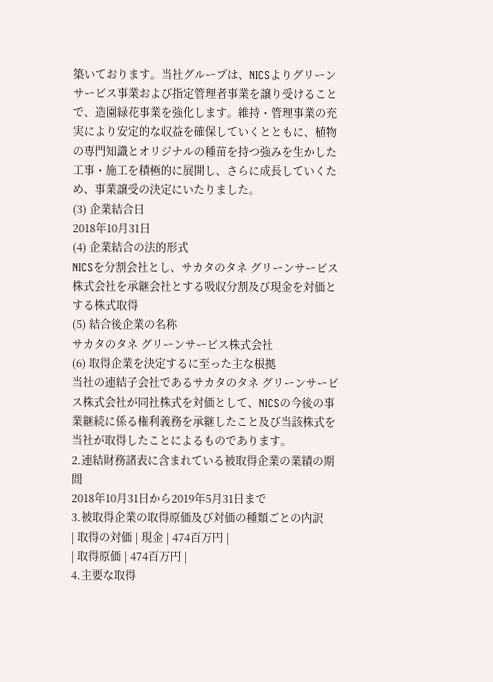築いております。当社グループは、NICSよりグリーンサービス事業および指定管理者事業を譲り受けることで、造園緑花事業を強化します。維持・管理事業の充実により安定的な収益を確保していくとともに、植物の専門知識とオリジナルの種苗を持つ強みを生かした工事・施工を積極的に展開し、さらに成長していくため、事業譲受の決定にいたりました。
(3) 企業結合日
2018年10月31日
(4) 企業結合の法的形式
NICSを分割会社とし、サカタのタネ グリーンサービス株式会社を承継会社とする吸収分割及び現金を対価とする株式取得
(5) 結合後企業の名称
サカタのタネ グリーンサービス株式会社
(6) 取得企業を決定するに至った主な根拠
当社の連結子会社であるサカタのタネ グリーンサービス株式会社が同社株式を対価として、NICSの今後の事業継続に係る権利義務を承継したこと及び当該株式を当社が取得したことによるものであります。
2.連結財務諸表に含まれている被取得企業の業績の期間
2018年10月31日から2019年5月31日まで
3.被取得企業の取得原価及び対価の種類ごとの内訳
| 取得の対価 | 現金 | 474百万円 |
| 取得原価 | 474百万円 |
4.主要な取得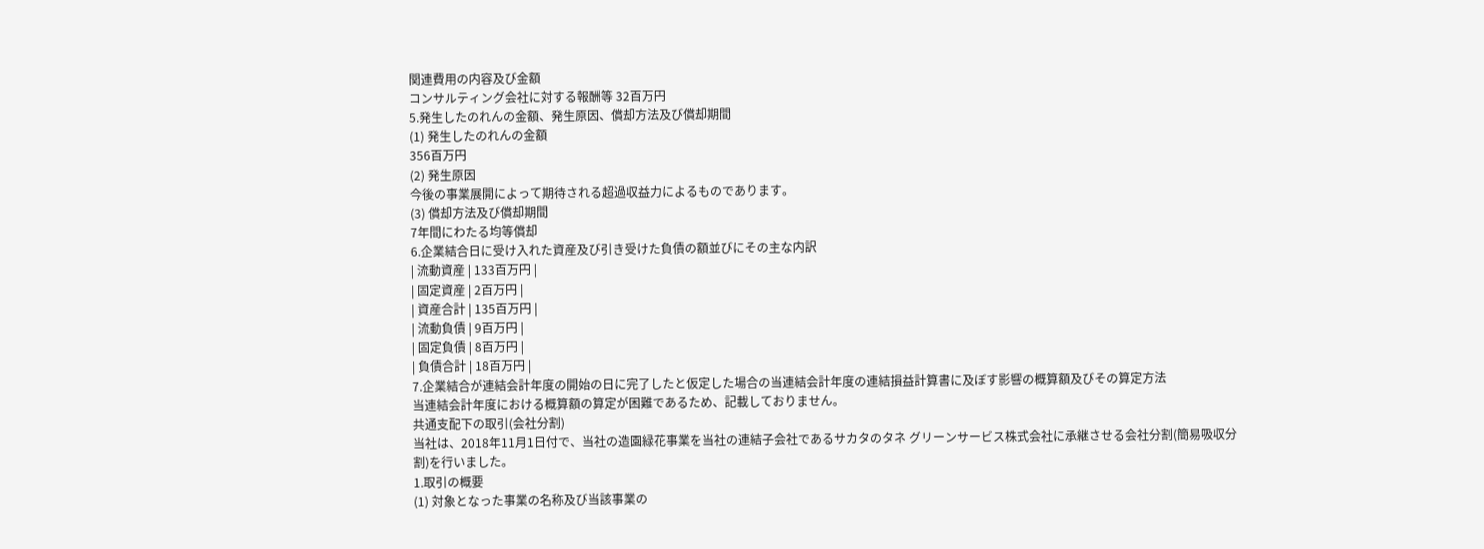関連費用の内容及び金額
コンサルティング会社に対する報酬等 32百万円
5.発生したのれんの金額、発生原因、償却方法及び償却期間
(1) 発生したのれんの金額
356百万円
(2) 発生原因
今後の事業展開によって期待される超過収益力によるものであります。
(3) 償却方法及び償却期間
7年間にわたる均等償却
6.企業結合日に受け入れた資産及び引き受けた負債の額並びにその主な内訳
| 流動資産 | 133百万円 |
| 固定資産 | 2百万円 |
| 資産合計 | 135百万円 |
| 流動負債 | 9百万円 |
| 固定負債 | 8百万円 |
| 負債合計 | 18百万円 |
7.企業結合が連結会計年度の開始の日に完了したと仮定した場合の当連結会計年度の連結損益計算書に及ぼす影響の概算額及びその算定方法
当連結会計年度における概算額の算定が困難であるため、記載しておりません。
共通支配下の取引(会社分割)
当社は、2018年11月1日付で、当社の造園緑花事業を当社の連結子会社であるサカタのタネ グリーンサービス株式会社に承継させる会社分割(簡易吸収分割)を行いました。
1.取引の概要
(1) 対象となった事業の名称及び当該事業の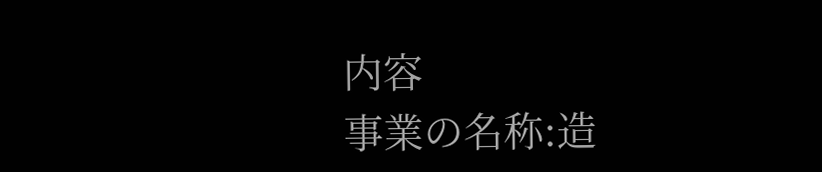内容
事業の名称:造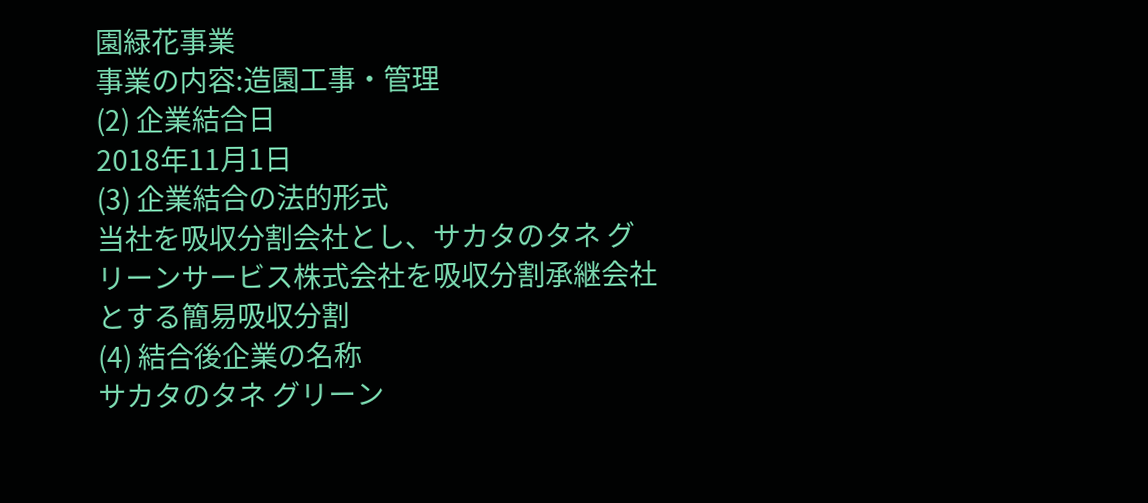園緑花事業
事業の内容:造園工事・管理
(2) 企業結合日
2018年11月1日
(3) 企業結合の法的形式
当社を吸収分割会社とし、サカタのタネ グリーンサービス株式会社を吸収分割承継会社とする簡易吸収分割
(4) 結合後企業の名称
サカタのタネ グリーン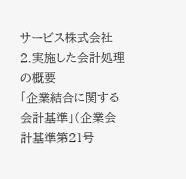サービス株式会社
2.実施した会計処理の概要
「企業結合に関する会計基準」(企業会計基準第21号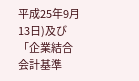平成25年9月13日)及び「企業結合会計基準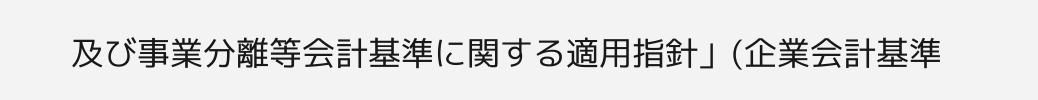及び事業分離等会計基準に関する適用指針」(企業会計基準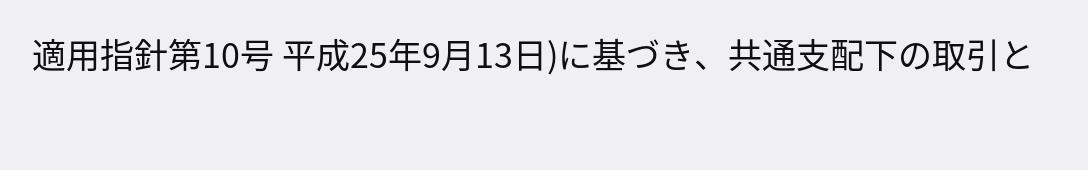適用指針第10号 平成25年9月13日)に基づき、共通支配下の取引と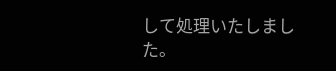して処理いたしました。